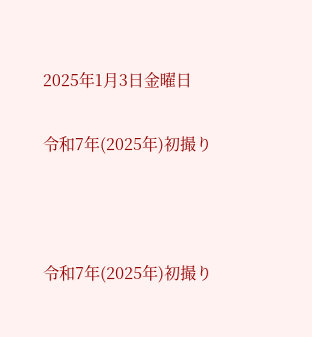2025年1月3日金曜日

令和7年(2025年)初撮り



令和7年(2025年)初撮り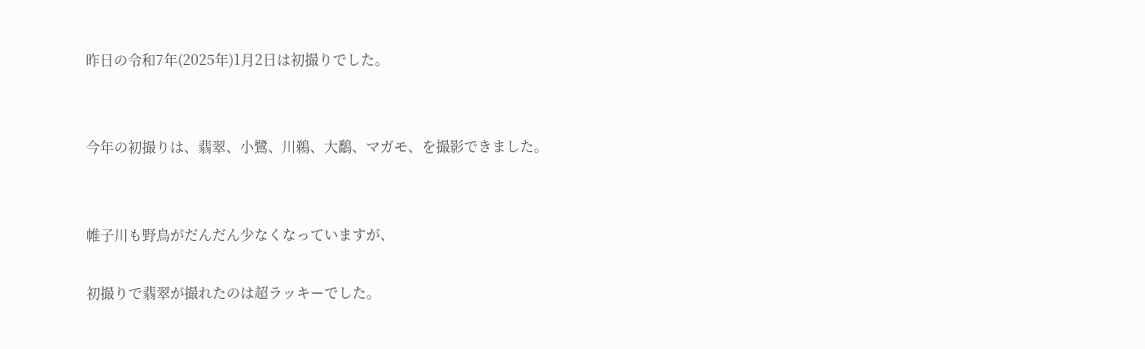昨日の令和7年(2025年)1月2日は初撮りでした。


今年の初撮りは、翡翠、小鷺、川鵜、大鷭、マガモ、を撮影できました。


帷子川も野鳥がだんだん少なくなっていますが、

初撮りで翡翠が撮れたのは超ラッキーでした。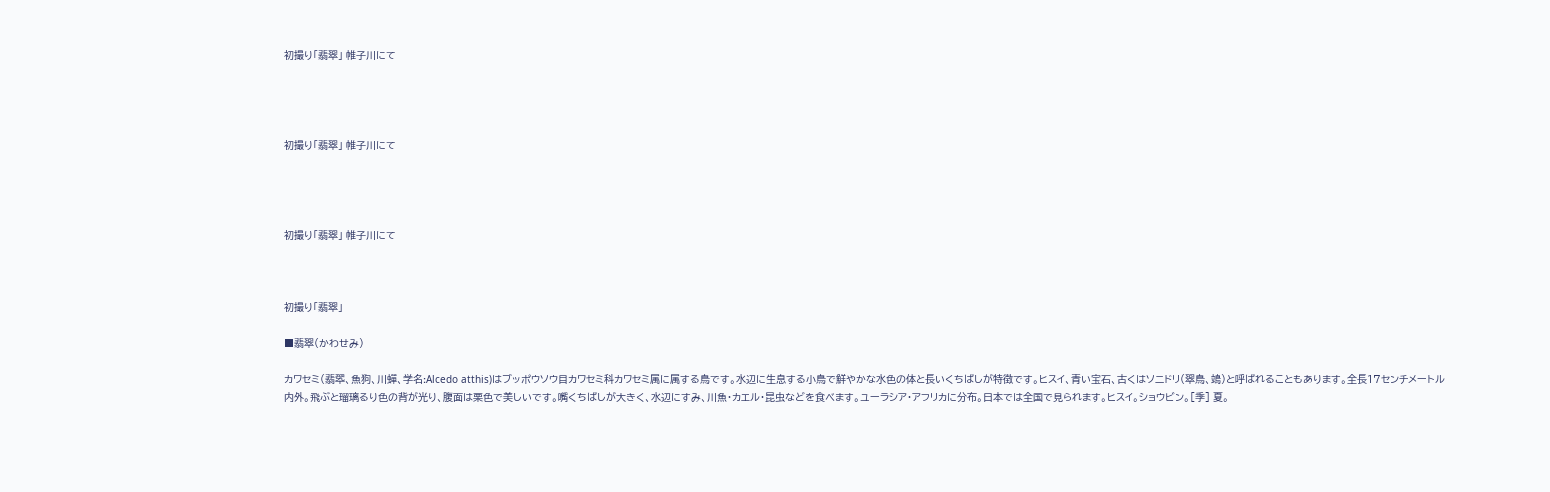初撮り「翡翠」 帷子川にて




初撮り「翡翠」 帷子川にて




初撮り「翡翠」 帷子川にて



初撮り「翡翠」

■翡翠(かわせみ)

カワセミ(翡翆、魚狗、川蟬、学名:Alcedo atthis)はブッポウソウ目カワセミ科カワセミ属に属する鳥です。水辺に生息する小鳥で鮮やかな水色の体と長いくちばしが特徴です。ヒスイ、青い宝石、古くはソニドリ(翠鳥、鴗)と呼ばれることもあります。全長17センチメートル 内外。飛ぶと瑠璃るり色の背が光り、腹面は栗色で美しいです。嘴くちばしが大きく、水辺にすみ、川魚・カエル・昆虫などを食べます。ユーラシア・アフリカに分布。日本では全国で見られます。ヒスイ。ショウビン。[季] 夏。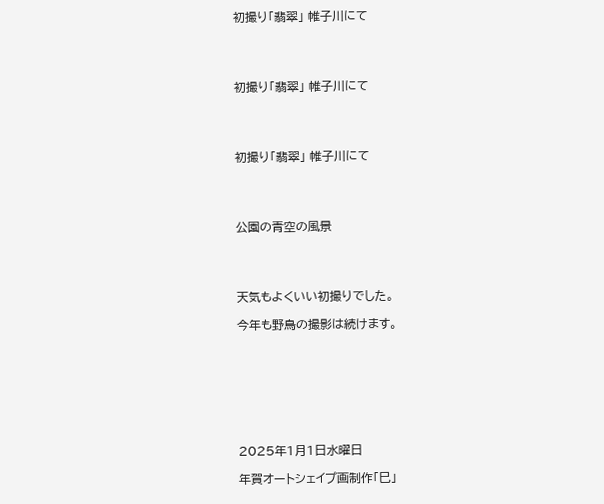初撮り「翡翠」 帷子川にて




初撮り「翡翠」 帷子川にて




初撮り「翡翠」 帷子川にて




公園の青空の風景




天気もよくいい初撮りでした。

今年も野鳥の撮影は続けます。








2025年1月1日水曜日

年賀オートシェイプ画制作「巳」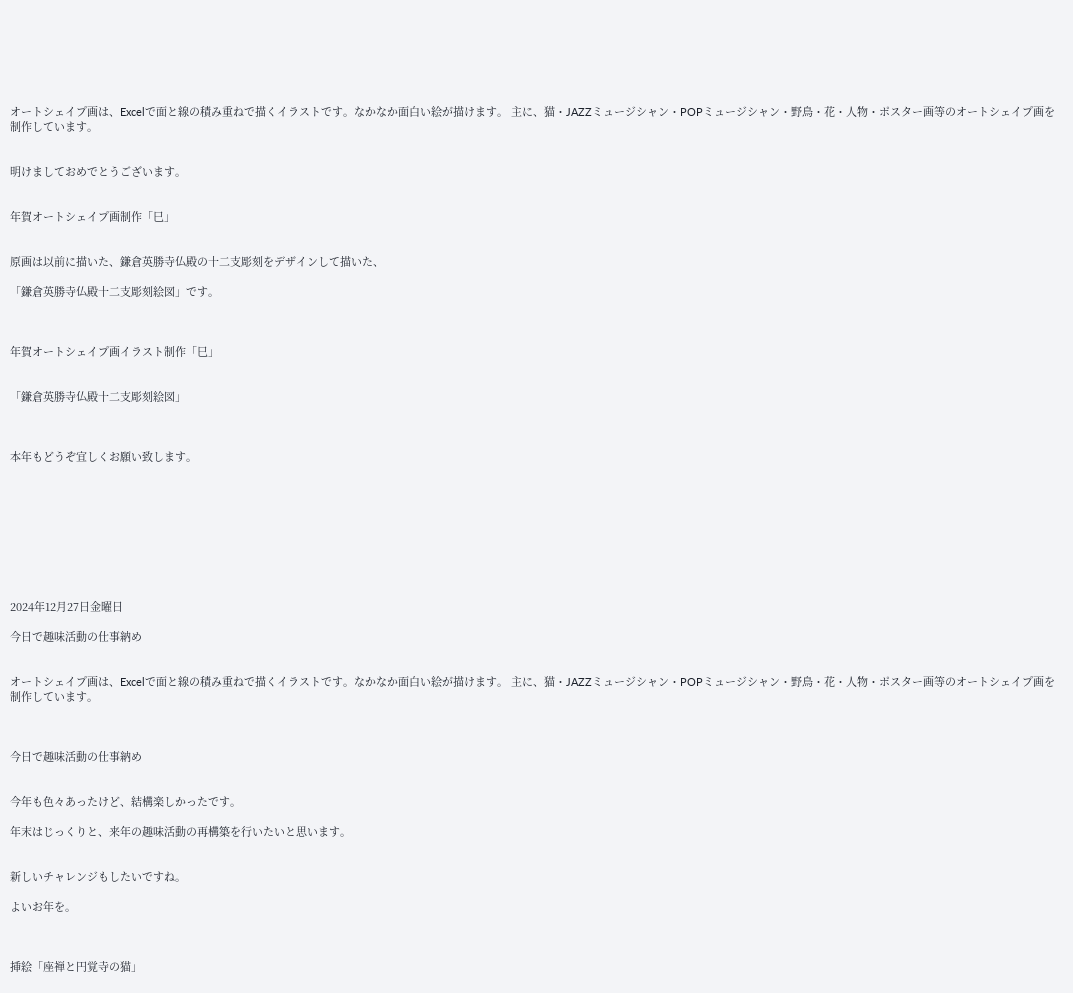オートシェイプ画は、Excelで面と線の積み重ねで描くイラストです。なかなか面白い絵が描けます。 主に、猫・JAZZミュージシャン・POPミュージシャン・野鳥・花・人物・ポスター画等のオートシェイプ画を制作しています。


明けましておめでとうございます。


年賀オートシェイプ画制作「巳」


原画は以前に描いた、鎌倉英勝寺仏殿の十二支彫刻をデザインして描いた、

「鎌倉英勝寺仏殿十二支彫刻絵図」です。



年賀オートシェイプ画イラスト制作「巳」


「鎌倉英勝寺仏殿十二支彫刻絵図」



本年もどうぞ宜しくお願い致します。









2024年12月27日金曜日

今日で趣味活動の仕事納め


オートシェイプ画は、Excelで面と線の積み重ねで描くイラストです。なかなか面白い絵が描けます。 主に、猫・JAZZミュージシャン・POPミュージシャン・野鳥・花・人物・ポスター画等のオートシェイプ画を制作しています。



今日で趣味活動の仕事納め


今年も色々あったけど、結構楽しかったです。

年末はじっくりと、来年の趣味活動の再構築を行いたいと思います。


新しいチャレンジもしたいですね。

よいお年を。



挿絵「座禅と円覚寺の猫」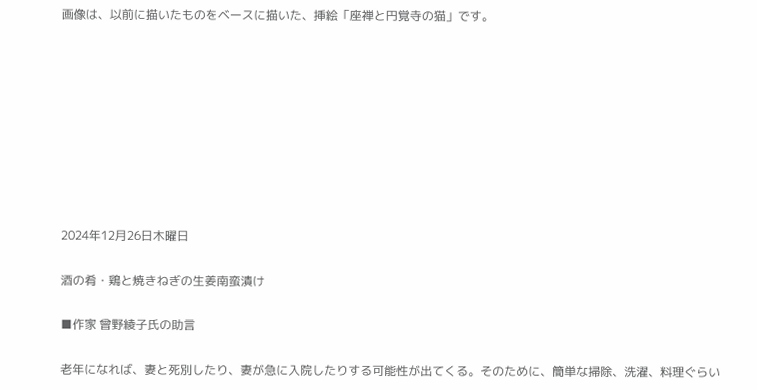画像は、以前に描いたものをベースに描いた、挿絵「座禅と円覚寺の猫」です。









2024年12月26日木曜日

酒の肴・鶏と焼きねぎの生姜南蛮漬け

■作家 曾野綾子氏の助言

老年になれば、妻と死別したり、妻が急に入院したりする可能性が出てくる。そのために、簡単な掃除、洗濯、料理ぐらい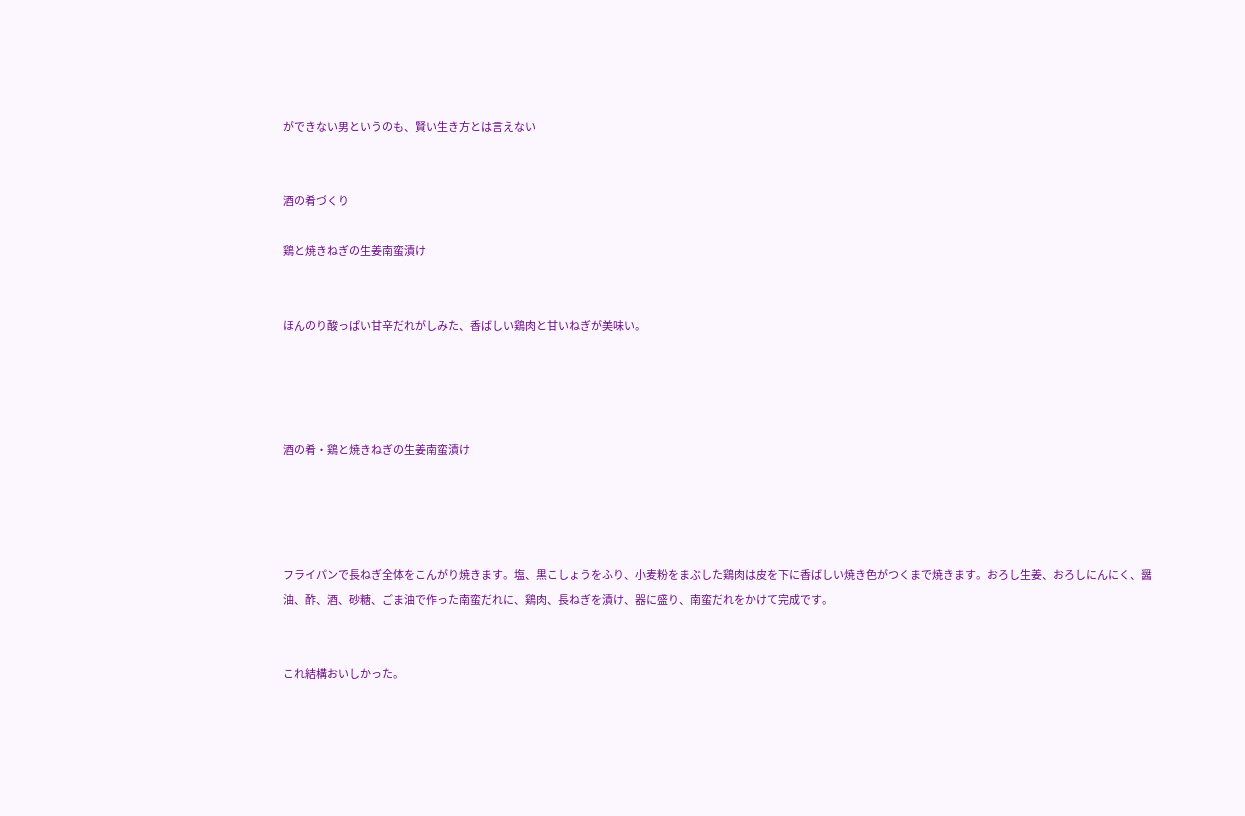ができない男というのも、賢い生き方とは言えない


酒の肴づくり

鶏と焼きねぎの生姜南蛮漬け


ほんのり酸っぱい甘辛だれがしみた、香ばしい鶏肉と甘いねぎが美味い。




酒の肴・鶏と焼きねぎの生姜南蛮漬け




フライパンで長ねぎ全体をこんがり焼きます。塩、黒こしょうをふり、小麦粉をまぶした鶏肉は皮を下に香ばしい焼き色がつくまで焼きます。おろし生姜、おろしにんにく、醤油、酢、酒、砂糖、ごま油で作った南蛮だれに、鶏肉、長ねぎを漬け、器に盛り、南蛮だれをかけて完成です。


これ結構おいしかった。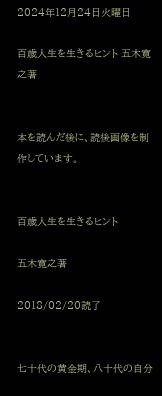2024年12月24日火曜日

百歳人生を生きるヒント 五木寛之著


本を読んだ後に、読後画像を制作しています。


百歳人生を生きるヒント

五木寛之著

2018/02/20読了


七十代の黄金期、八十代の自分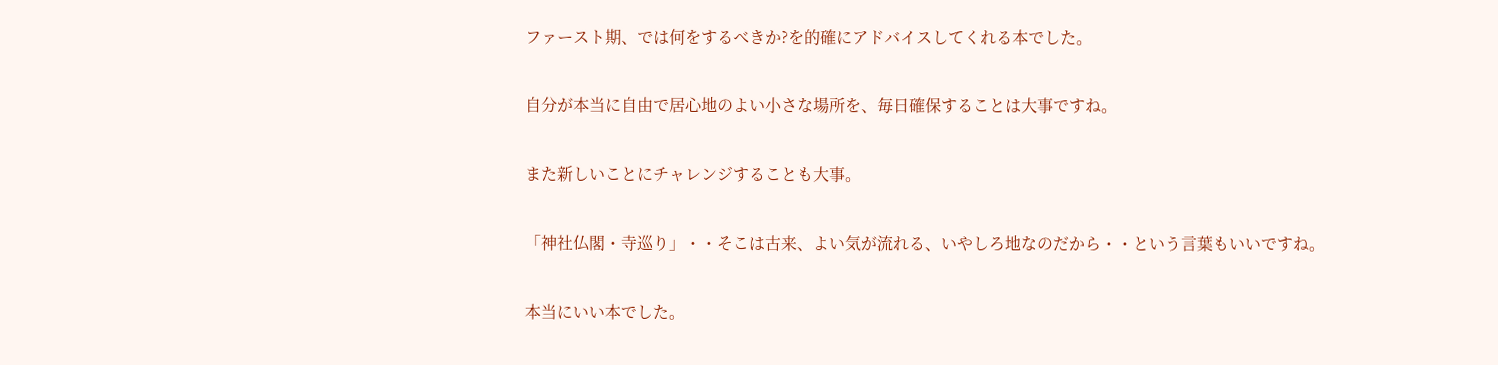ファースト期、では何をするべきか?を的確にアドバイスしてくれる本でした。

自分が本当に自由で居心地のよい小さな場所を、毎日確保することは大事ですね。

また新しいことにチャレンジすることも大事。

「神社仏閣・寺巡り」・・そこは古来、よい気が流れる、いやしろ地なのだから・・という言葉もいいですね。

本当にいい本でした。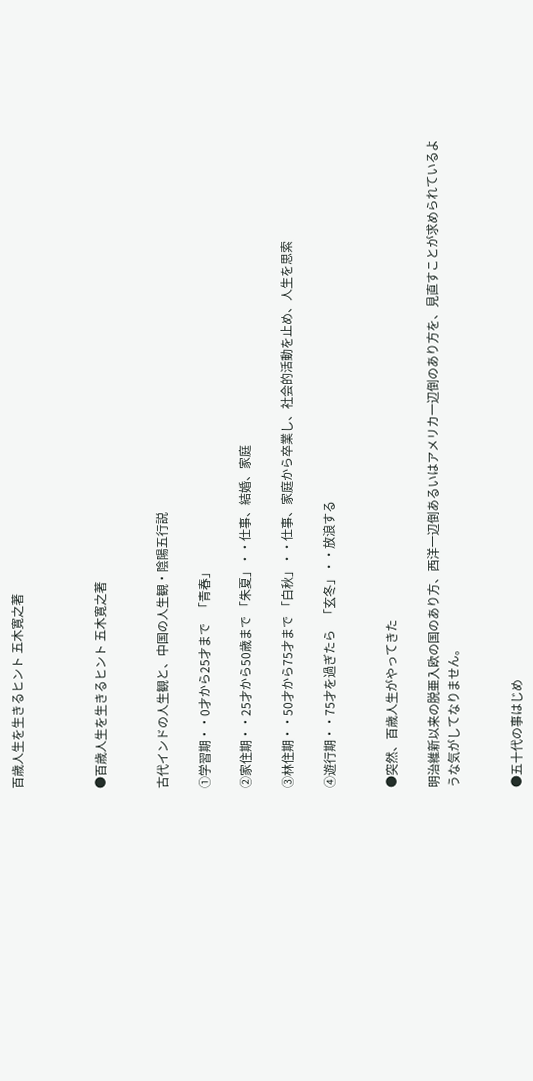百歳人生を生きるヒント 五木寛之著



●百歳人生を生きるヒント 五木寛之著


古代インドの人生観と、中国の人生観・陰陽五行説

①学習期・・0才から25才まで   「青春」

②家住期・・25才から50歳まで 「朱夏」・・仕事、結婚、家庭

③林住期・・50才から75才まで 「白秋」・・仕事、家庭から卒業し、社会的活動を止め、人生を思索

④遊行期・・75才を過ぎたら   「玄冬」・・放浪する


●突然、百歳人生がやってきた

明治維新以来の脱亜入欧の国のあり方、西洋一辺倒あるいはアメリカ一辺倒のあり方を、見直すことが求められているような気がしてなりません。


●五十代の事はじめ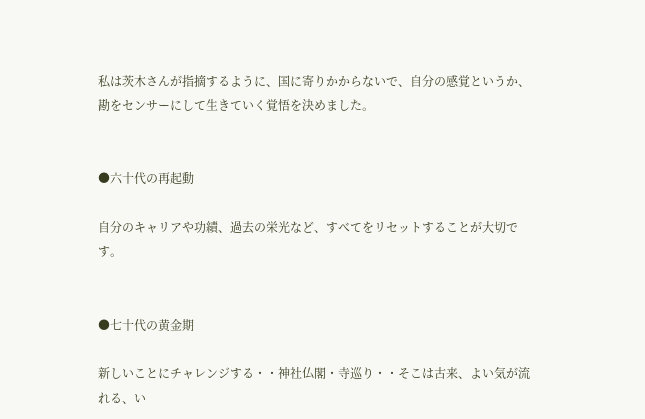私は茨木さんが指摘するように、国に寄りかからないで、自分の感覚というか、勘をセンサーにして生きていく覚悟を決めました。


●六十代の再起動

自分のキャリアや功績、過去の栄光など、すべてをリセットすることが大切です。


●七十代の黄金期

新しいことにチャレンジする・・神社仏閣・寺巡り・・そこは古来、よい気が流れる、い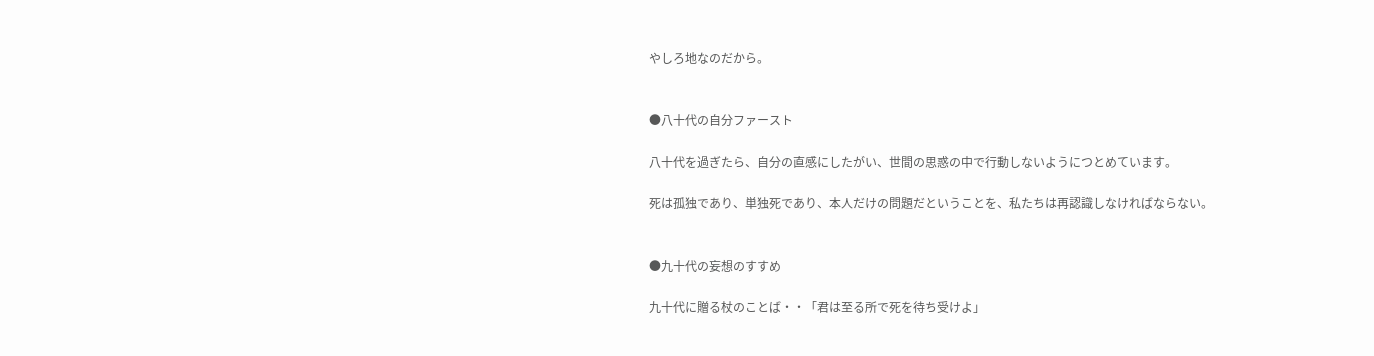やしろ地なのだから。


●八十代の自分ファースト

八十代を過ぎたら、自分の直感にしたがい、世間の思惑の中で行動しないようにつとめています。

死は孤独であり、単独死であり、本人だけの問題だということを、私たちは再認識しなければならない。


●九十代の妄想のすすめ

九十代に贈る杖のことば・・「君は至る所で死を待ち受けよ」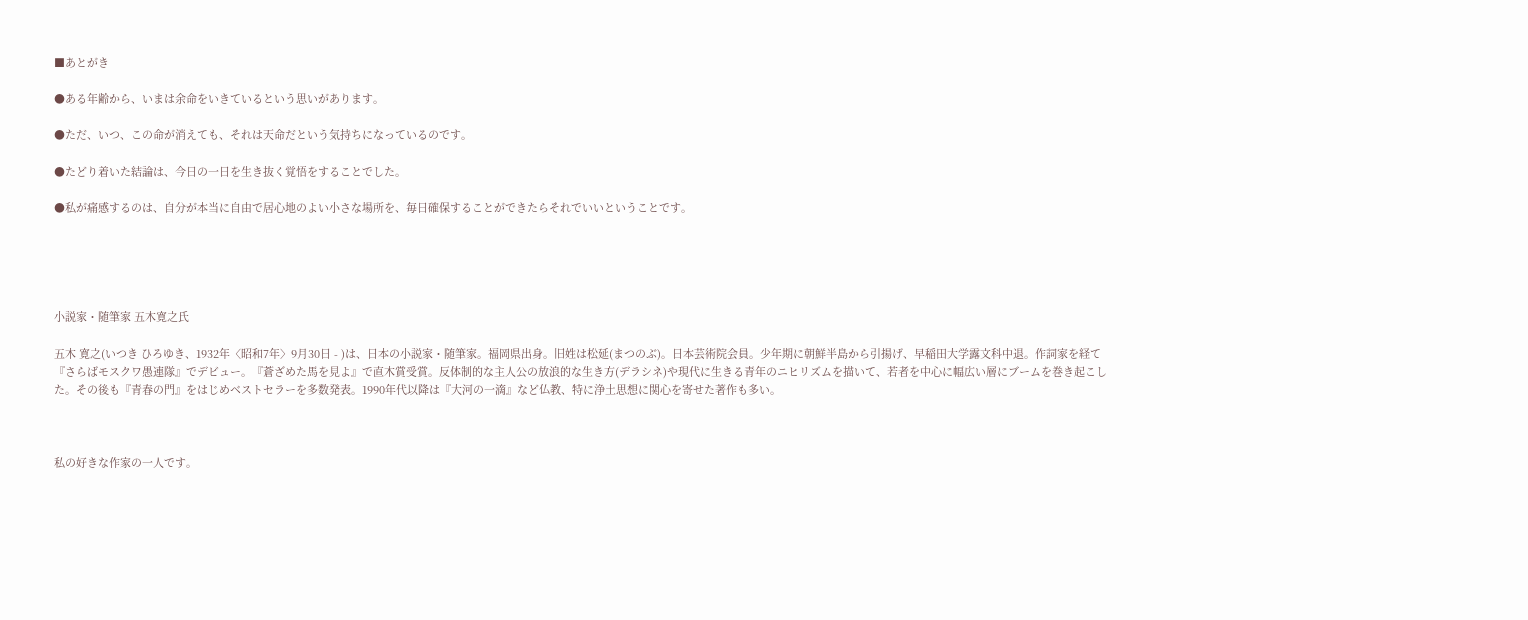■あとがき

●ある年齢から、いまは余命をいきているという思いがあります。

●ただ、いつ、この命が消えても、それは天命だという気持ちになっているのです。

●たどり着いた結論は、今日の一日を生き抜く覚悟をすることでした。

●私が痛感するのは、自分が本当に自由で居心地のよい小さな場所を、毎日確保することができたらそれでいいということです。





小説家・随筆家 五木寛之氏

五木 寛之(いつき ひろゆき、1932年〈昭和7年〉9月30日 - )は、日本の小説家・随筆家。福岡県出身。旧姓は松延(まつのぶ)。日本芸術院会員。少年期に朝鮮半島から引揚げ、早稲田大学露文科中退。作詞家を経て『さらばモスクワ愚連隊』でデビュー。『蒼ざめた馬を見よ』で直木賞受賞。反体制的な主人公の放浪的な生き方(デラシネ)や現代に生きる青年のニヒリズムを描いて、若者を中心に幅広い層にブームを巻き起こした。その後も『青春の門』をはじめベストセラーを多数発表。1990年代以降は『大河の一滴』など仏教、特に浄土思想に関心を寄せた著作も多い。



私の好きな作家の一人です。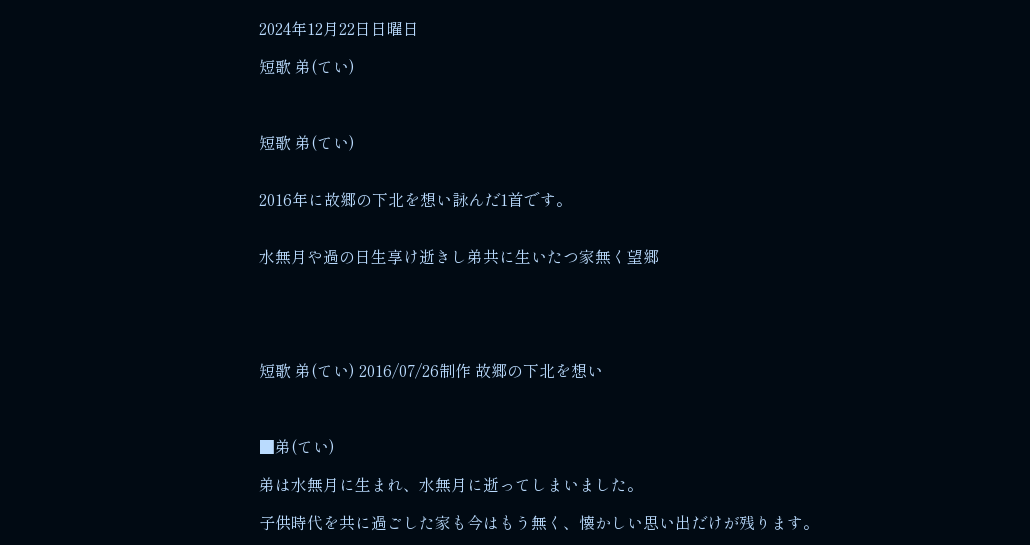2024年12月22日日曜日

短歌 弟(てい)



短歌 弟(てい)


2016年に故郷の下北を想い詠んだ1首です。


水無月や過の日生享け逝きし弟共に生いたつ家無く望郷





短歌 弟(てい) 2016/07/26制作 故郷の下北を想い



■弟(てい)

弟は水無月に生まれ、水無月に逝ってしまいました。

子供時代を共に過ごした家も今はもう無く、懐かしい思い出だけが残ります。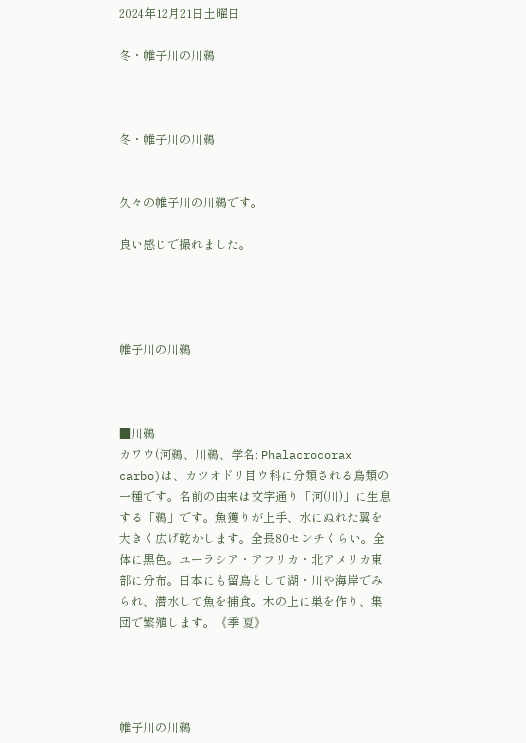2024年12月21日土曜日

冬・帷子川の川鵜



冬・帷子川の川鵜


久々の帷子川の川鵜です。

良い感じで撮れました。




帷子川の川鵜



■川鵜
カワウ(河鵜、川鵜、学名: Phalacrocorax carbo)は、カツオドリ目ウ科に分類される鳥類の一種です。名前の由来は文字通り「河(川)」に生息する「鵜」です。魚獲りが上手、水にぬれた翼を大きく広げ乾かします。全長80センチくらい。全体に黒色。ユーラシア・アフリカ・北アメリカ東部に分布。日本にも留鳥として湖・川や海岸でみられ、潜水して魚を捕食。木の上に巣を作り、集団で繁殖します。《季 夏》




帷子川の川鵜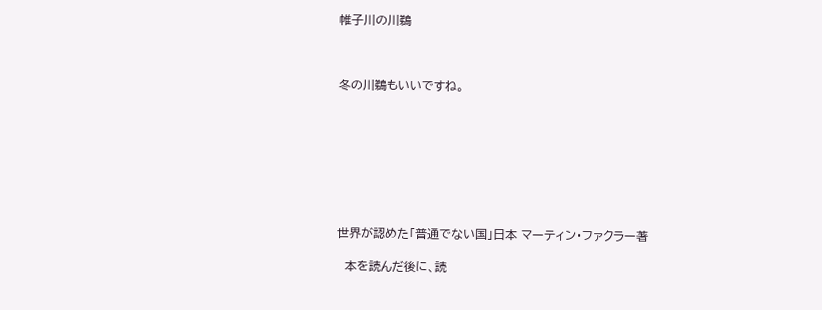帷子川の川鵜



冬の川鵜もいいですね。








世界が認めた「普通でない国」日本 マーティン・ファクラー著

  本を読んだ後に、読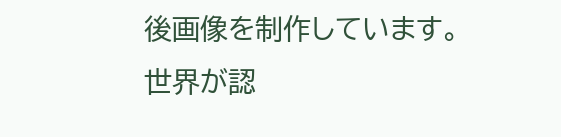後画像を制作しています。 世界が認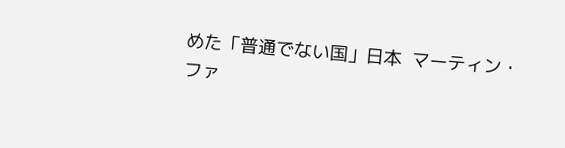めた「普通でない国」日本  マーティン・ファ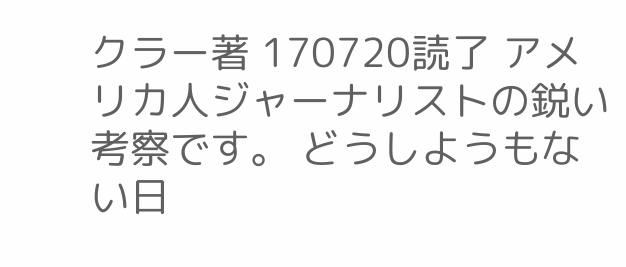クラー著 170720読了 アメリカ人ジャーナリストの鋭い考察です。 どうしようもない日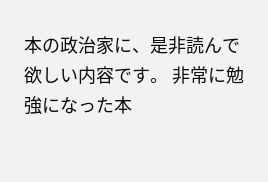本の政治家に、是非読んで欲しい内容です。 非常に勉強になった本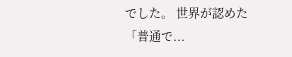でした。 世界が認めた「普通で...